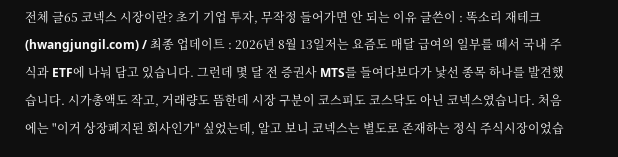전체 글65 코넥스 시장이란? 초기 기업 투자, 무작정 들어가면 안 되는 이유 글쓴이 : 똑소리 재테크 (hwangjungil.com) / 최종 업데이트 : 2026년 8월 13일저는 요즘도 매달 급여의 일부를 떼서 국내 주식과 ETF에 나눠 담고 있습니다. 그런데 몇 달 전 증권사 MTS를 들여다보다가 낯선 종목 하나를 발견했습니다. 시가총액도 작고, 거래량도 뜸한데 시장 구분이 코스피도 코스닥도 아닌 코넥스였습니다. 처음에는 "이거 상장폐지된 회사인가" 싶었는데, 알고 보니 코넥스는 별도로 존재하는 정식 주식시장이었습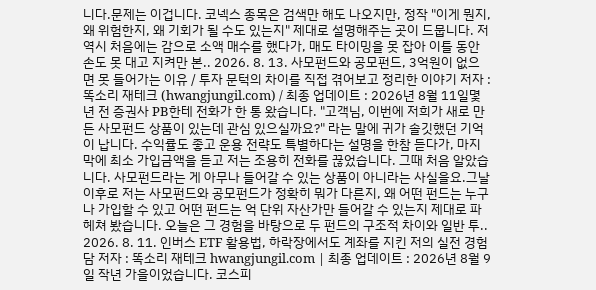니다.문제는 이겁니다. 코넥스 종목은 검색만 해도 나오지만, 정작 "이게 뭔지, 왜 위험한지, 왜 기회가 될 수도 있는지" 제대로 설명해주는 곳이 드뭅니다. 저 역시 처음에는 감으로 소액 매수를 했다가, 매도 타이밍을 못 잡아 이틀 동안 손도 못 대고 지켜만 본.. 2026. 8. 13. 사모펀드와 공모펀드, 3억원이 없으면 못 들어가는 이유 / 투자 문턱의 차이를 직접 겪어보고 정리한 이야기 저자 : 똑소리 재테크 (hwangjungil.com) / 최종 업데이트 : 2026년 8월 11일몇 년 전 증권사 PB한테 전화가 한 통 왔습니다. "고객님, 이번에 저희가 새로 만든 사모펀드 상품이 있는데 관심 있으실까요?" 라는 말에 귀가 솔깃했던 기억이 납니다. 수익률도 좋고 운용 전략도 특별하다는 설명을 한참 듣다가, 마지막에 최소 가입금액을 듣고 저는 조용히 전화를 끊었습니다. 그때 처음 알았습니다. 사모펀드라는 게 아무나 들어갈 수 있는 상품이 아니라는 사실을요.그날 이후로 저는 사모펀드와 공모펀드가 정확히 뭐가 다른지, 왜 어떤 펀드는 누구나 가입할 수 있고 어떤 펀드는 억 단위 자산가만 들어갈 수 있는지 제대로 파헤쳐 봤습니다. 오늘은 그 경험을 바탕으로 두 펀드의 구조적 차이와 일반 투.. 2026. 8. 11. 인버스 ETF 활용법, 하락장에서도 계좌를 지킨 저의 실전 경험담 저자 : 똑소리 재테크 hwangjungil.com | 최종 업데이트 : 2026년 8월 9일 작년 가을이었습니다. 코스피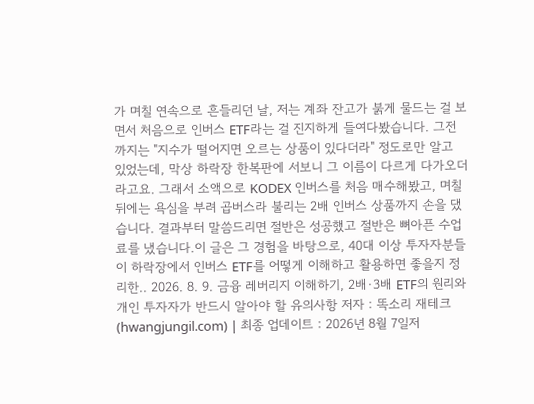가 며칠 연속으로 흔들리던 날, 저는 계좌 잔고가 붉게 물드는 걸 보면서 처음으로 인버스 ETF라는 걸 진지하게 들여다봤습니다. 그전까지는 "지수가 떨어지면 오르는 상품이 있다더라" 정도로만 알고 있었는데, 막상 하락장 한복판에 서보니 그 이름이 다르게 다가오더라고요. 그래서 소액으로 KODEX 인버스를 처음 매수해봤고, 며칠 뒤에는 욕심을 부려 곱버스라 불리는 2배 인버스 상품까지 손을 댔습니다. 결과부터 말씀드리면 절반은 성공했고 절반은 뼈아픈 수업료를 냈습니다.이 글은 그 경험을 바탕으로, 40대 이상 투자자분들이 하락장에서 인버스 ETF를 어떻게 이해하고 활용하면 좋을지 정리한.. 2026. 8. 9. 금융 레버리지 이해하기, 2배·3배 ETF의 원리와 개인 투자자가 반드시 알아야 할 유의사항 저자 : 똑소리 재테크 (hwangjungil.com) | 최종 업데이트 : 2026년 8월 7일저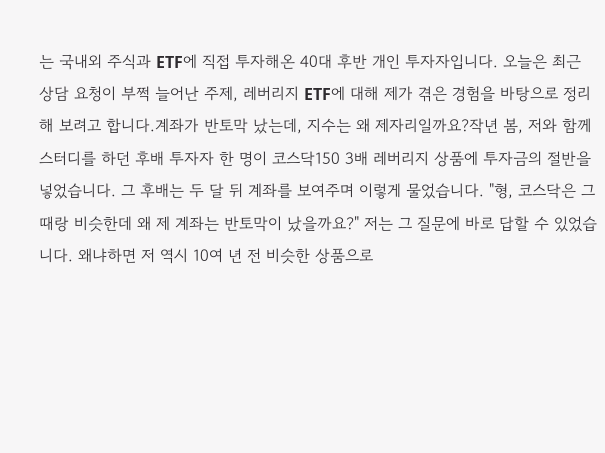는 국내외 주식과 ETF에 직접 투자해온 40대 후반 개인 투자자입니다. 오늘은 최근 상담 요청이 부쩍 늘어난 주제, 레버리지 ETF에 대해 제가 겪은 경험을 바탕으로 정리해 보려고 합니다.계좌가 반토막 났는데, 지수는 왜 제자리일까요?작년 봄, 저와 함께 스터디를 하던 후배 투자자 한 명이 코스닥150 3배 레버리지 상품에 투자금의 절반을 넣었습니다. 그 후배는 두 달 뒤 계좌를 보여주며 이렇게 물었습니다. "형, 코스닥은 그때랑 비슷한데 왜 제 계좌는 반토막이 났을까요?" 저는 그 질문에 바로 답할 수 있었습니다. 왜냐하면 저 역시 10여 년 전 비슷한 상품으로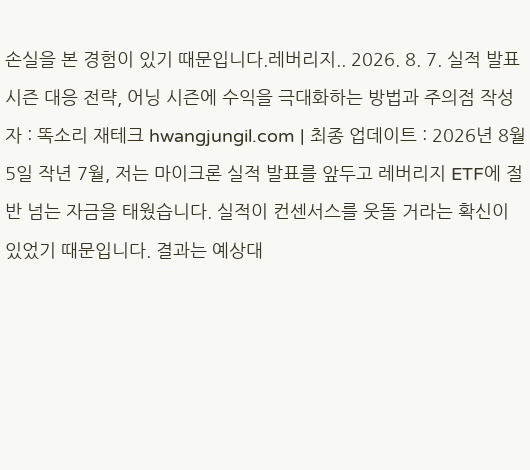손실을 본 경험이 있기 때문입니다.레버리지.. 2026. 8. 7. 실적 발표 시즌 대응 전략, 어닝 시즌에 수익을 극대화하는 방법과 주의점 작성자 : 똑소리 재테크 hwangjungil.com | 최종 업데이트 : 2026년 8월 5일 작년 7월, 저는 마이크론 실적 발표를 앞두고 레버리지 ETF에 절반 넘는 자금을 태웠습니다. 실적이 컨센서스를 웃돌 거라는 확신이 있었기 때문입니다. 결과는 예상대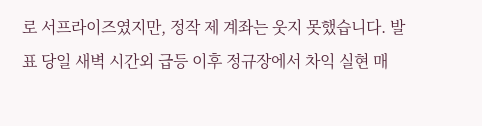로 서프라이즈였지만, 정작 제 계좌는 웃지 못했습니다. 발표 당일 새벽 시간외 급등 이후 정규장에서 차익 실현 매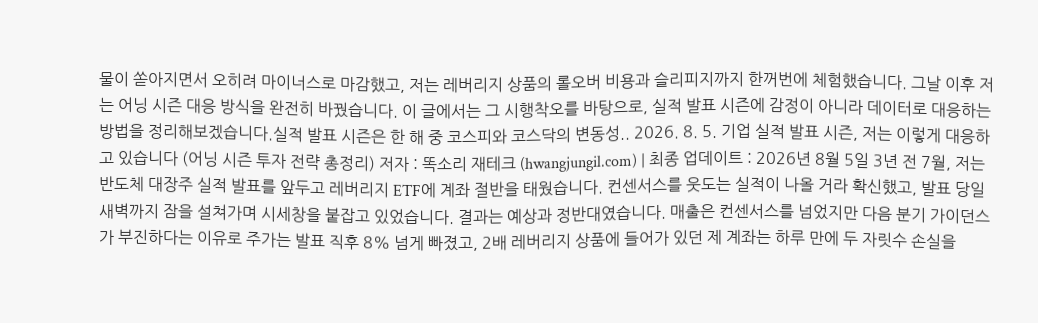물이 쏟아지면서 오히려 마이너스로 마감했고, 저는 레버리지 상품의 롤오버 비용과 슬리피지까지 한꺼번에 체험했습니다. 그날 이후 저는 어닝 시즌 대응 방식을 완전히 바꿨습니다. 이 글에서는 그 시행착오를 바탕으로, 실적 발표 시즌에 감정이 아니라 데이터로 대응하는 방법을 정리해보겠습니다.실적 발표 시즌은 한 해 중 코스피와 코스닥의 변동성.. 2026. 8. 5. 기업 실적 발표 시즌, 저는 이렇게 대응하고 있습니다 (어닝 시즌 투자 전략 총정리) 저자 : 똑소리 재테크 (hwangjungil.com) | 최종 업데이트 : 2026년 8월 5일 3년 전 7월, 저는 반도체 대장주 실적 발표를 앞두고 레버리지 ETF에 계좌 절반을 태웠습니다. 컨센서스를 웃도는 실적이 나올 거라 확신했고, 발표 당일 새벽까지 잠을 설쳐가며 시세창을 붙잡고 있었습니다. 결과는 예상과 정반대였습니다. 매출은 컨센서스를 넘었지만 다음 분기 가이던스가 부진하다는 이유로 주가는 발표 직후 8% 넘게 빠졌고, 2배 레버리지 상품에 들어가 있던 제 계좌는 하루 만에 두 자릿수 손실을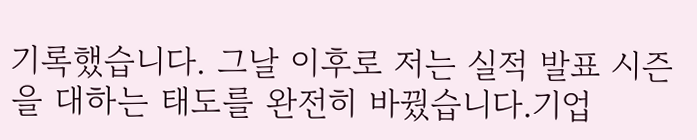기록했습니다. 그날 이후로 저는 실적 발표 시즌을 대하는 태도를 완전히 바꿨습니다.기업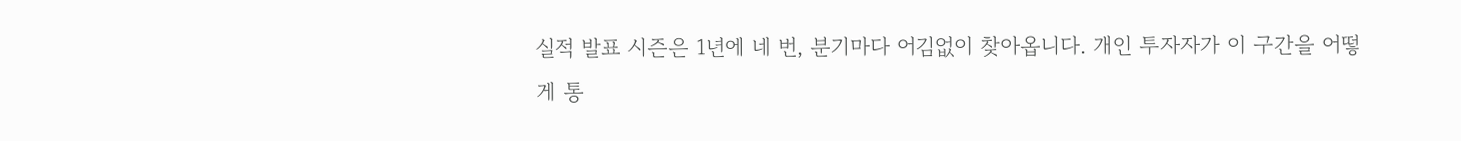실적 발표 시즌은 1년에 네 번, 분기마다 어김없이 찾아옵니다. 개인 투자자가 이 구간을 어떻게 통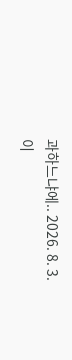과하느냐에.. 2026. 8. 3. 이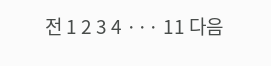전 1 2 3 4 ··· 11 다음